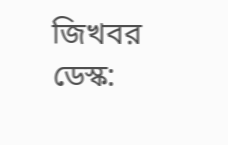জিখবর ডেস্ক: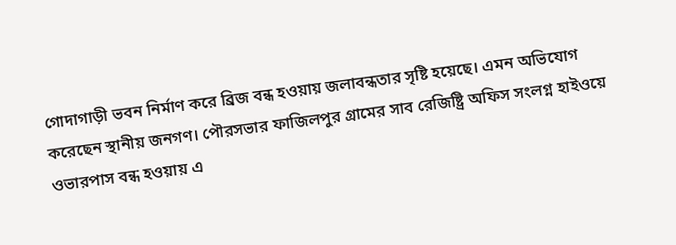গোদাগাড়ী ভবন নির্মাণ করে ব্রিজ বন্ধ হওয়ায় জলাবন্ধতার সৃষ্টি হয়েছে। এমন অভিযোগ করেছেন স্থানীয় জনগণ। পৌরসভার ফাজিলপুর গ্রামের সাব রেজিষ্ট্রি অফিস সংলগ্ন হাইওয়ে ওভারপাস বন্ধ হওয়ায় এ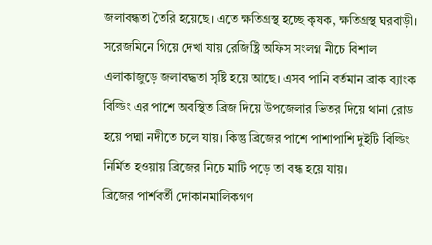জলাবন্ধতা তৈরি হয়েছে। এতে ক্ষতিগ্রস্থ হচ্ছে কৃষক, ক্ষতিগ্রস্থ ঘরবাড়ী।
সরেজমিনে গিয়ে দেখা যায় রেজিষ্ট্রি অফিস সংলগ্ন নীচে বিশাল এলাকাজুড়ে জলাবদ্ধতা সৃষ্টি হয়ে আছে। এসব পানি বর্তমান ব্রাক ব্যাংক বিল্ডিং এর পাশে অবস্থিত ব্রিজ দিয়ে উপজেলার ভিতর দিয়ে থানা রোড হয়ে পদ্মা নদীতে চলে যায়। কিন্তু ব্রিজের পাশে পাশাপাশি দুইটি বিল্ডিং নির্মিত হওয়ায় ব্রিজের নিচে মাটি পড়ে তা বন্ধ হয়ে যায়।
ব্রিজের পার্শবর্তী দোকানমালিকগণ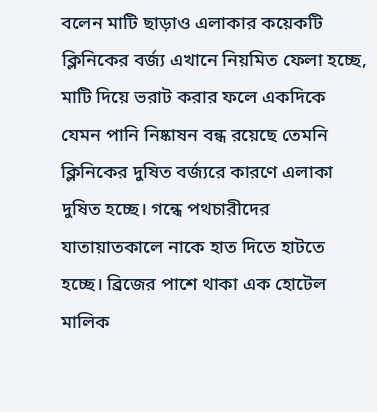বলেন মাটি ছাড়াও এলাকার কয়েকটি ক্লিনিকের বর্জ্য এখানে নিয়মিত ফেলা হচ্ছে, মাটি দিয়ে ভরাট করার ফলে একদিকে যেমন পানি নিষ্কাষন বন্ধ রয়েছে তেমনি ক্লিনিকের দুষিত বর্জ্যরে কারণে এলাকা দুষিত হচ্ছে। গন্ধে পথচারীদের যাতায়াতকালে নাকে হাত দিতে হাটতে হচ্ছে। ব্রিজের পাশে থাকা এক হোটেল মালিক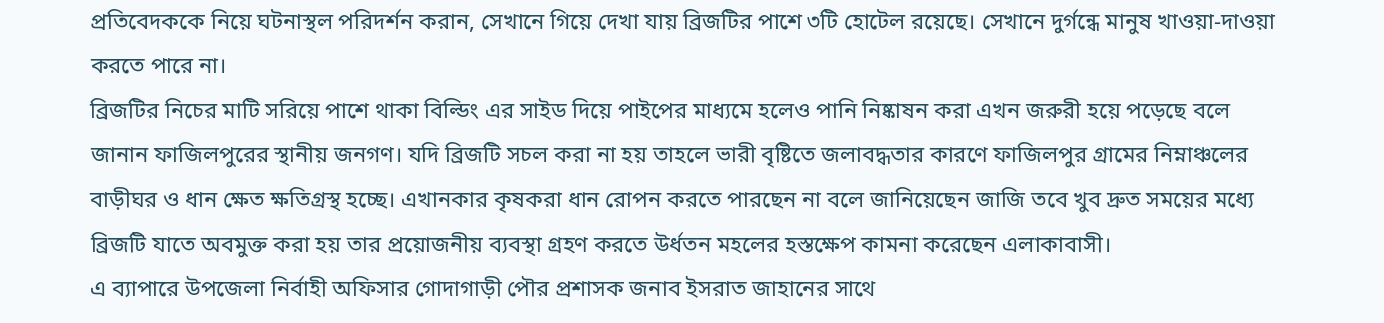প্রতিবেদককে নিয়ে ঘটনাস্থল পরিদর্শন করান, সেখানে গিয়ে দেখা যায় ব্রিজটির পাশে ৩টি হোটেল রয়েছে। সেখানে দুর্গন্ধে মানুষ খাওয়া-দাওয়া করতে পারে না।
ব্রিজটির নিচের মাটি সরিয়ে পাশে থাকা বিল্ডিং এর সাইড দিয়ে পাইপের মাধ্যমে হলেও পানি নিষ্কাষন করা এখন জরুরী হয়ে পড়েছে বলে জানান ফাজিলপুরের স্থানীয় জনগণ। যদি ব্রিজটি সচল করা না হয় তাহলে ভারী বৃষ্টিতে জলাবদ্ধতার কারণে ফাজিলপুর গ্রামের নিম্নাঞ্চলের বাড়ীঘর ও ধান ক্ষেত ক্ষতিগ্রস্থ হচ্ছে। এখানকার কৃষকরা ধান রোপন করতে পারছেন না বলে জানিয়েছেন জাজি তবে খুব দ্রুত সময়ের মধ্যে ব্রিজটি যাতে অবমুক্ত করা হয় তার প্রয়োজনীয় ব্যবস্থা গ্রহণ করতে উর্ধতন মহলের হস্তক্ষেপ কামনা করেছেন এলাকাবাসী।
এ ব্যাপারে উপজেলা নির্বাহী অফিসার গোদাগাড়ী পৌর প্রশাসক জনাব ইসরাত জাহানের সাথে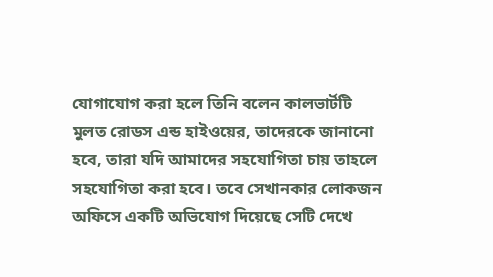যোগাযোগ করা হলে তিনি বলেন কালভার্টটি মুলত রোডস এন্ড হাইওয়ের, তাদেরকে জানানো হবে, তারা যদি আমাদের সহযোগিতা চায় তাহলে সহযোগিতা করা হবে। তবে সেখানকার লোকজন অফিসে একটি অভিযোগ দিয়েছে সেটি দেখে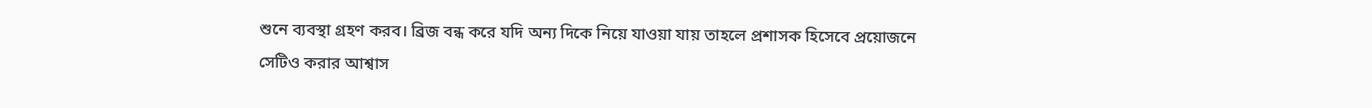শুনে ব্যবস্থা গ্রহণ করব। ব্রিজ বন্ধ করে যদি অন্য দিকে নিয়ে যাওয়া যায় তাহলে প্রশাসক হিসেবে প্রয়োজনে সেটিও করার আশ্বাস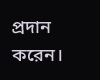প্রদান করেন।